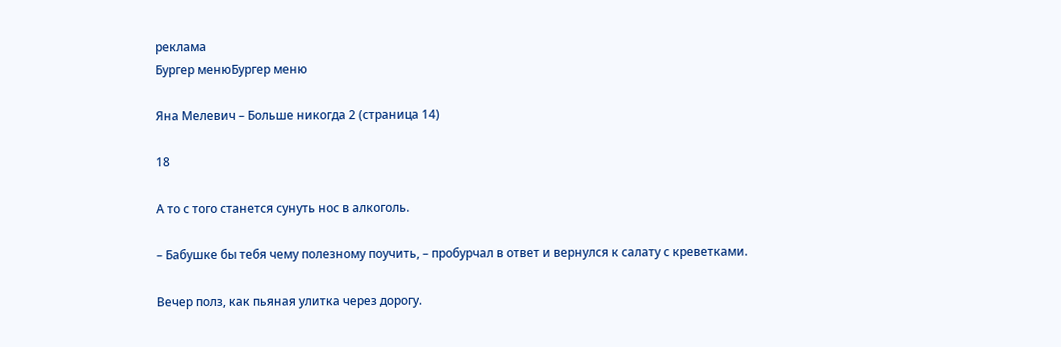реклама
Бургер менюБургер меню

Яна Мелевич – Больше никогда 2 (страница 14)

18

А то с того станется сунуть нос в алкоголь.

– Бабушке бы тебя чему полезному поучить, – пробурчал в ответ и вернулся к салату с креветками.

Вечер полз, как пьяная улитка через дорогу.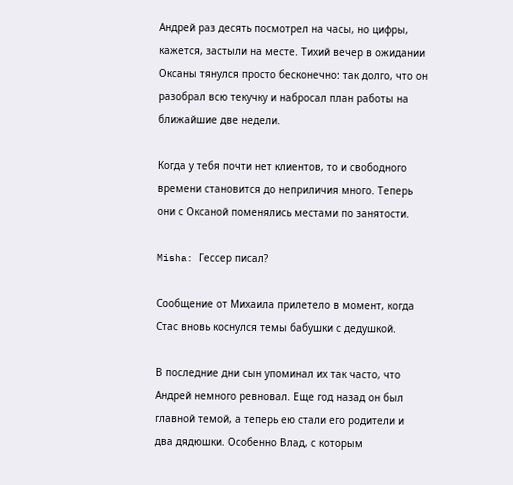Андрей раз десять посмотрел на часы, но цифры, кажется, застыли на месте. Тихий вечер в ожидании Оксаны тянулся просто бесконечно: так долго, что он разобрал всю текучку и набросал план работы на ближайшие две недели.

Когда у тебя почти нет клиентов, то и свободного времени становится до неприличия много. Теперь они с Оксаной поменялись местами по занятости.

Misha: Гессер писал?

Сообщение от Михаила прилетело в момент, когда Стас вновь коснулся темы бабушки с дедушкой.

В последние дни сын упоминал их так часто, что Андрей немного ревновал. Еще год назад он был главной темой, а теперь ею стали его родители и два дядюшки. Особенно Влад, с которым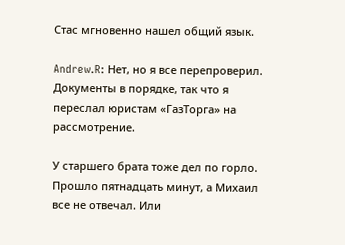Стас мгновенно нашел общий язык.

Andrew.R: Нет, но я все перепроверил. Документы в порядке, так что я переслал юристам «ГазТорга» на рассмотрение.

У старшего брата тоже дел по горло. Прошло пятнадцать минут, а Михаил все не отвечал. Или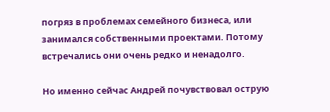погряз в проблемах семейного бизнеса, или занимался собственными проектами. Потому встречались они очень редко и ненадолго.

Но именно сейчас Андрей почувствовал острую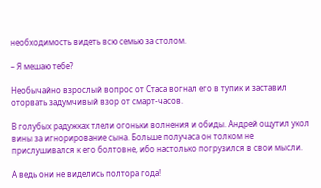необходимость видеть всю семью за столом.

– Я мешаю тебе?

Необычайно взрослый вопрос от Стаса вогнал его в тупик и заставил оторвать задумчивый взор от смарт-часов.

В голубых радужках тлели огоньки волнения и обиды. Андрей ощутил укол вины за игнорирование сына. Больше получаса он толком не прислушивался к его болтовне, ибо настолько погрузился в свои мысли.

А ведь они не виделись полтора года!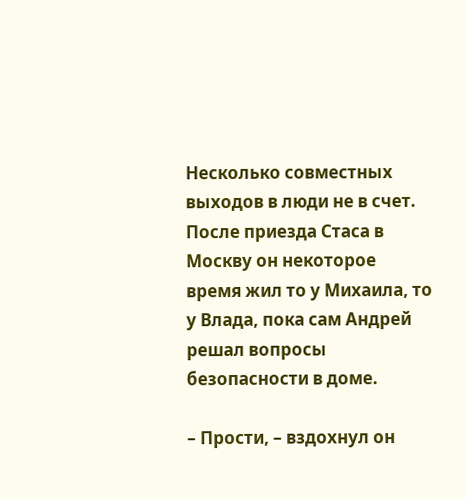Несколько совместных выходов в люди не в счет. После приезда Стаса в Москву он некоторое время жил то у Михаила, то у Влада, пока сам Андрей решал вопросы безопасности в доме.

– Прости, – вздохнул он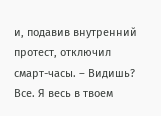и, подавив внутренний протест, отключил смарт-часы. – Видишь? Все. Я весь в твоем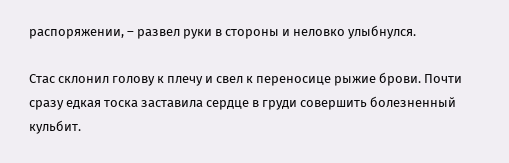распоряжении, – развел руки в стороны и неловко улыбнулся.

Стас склонил голову к плечу и свел к переносице рыжие брови. Почти сразу едкая тоска заставила сердце в груди совершить болезненный кульбит.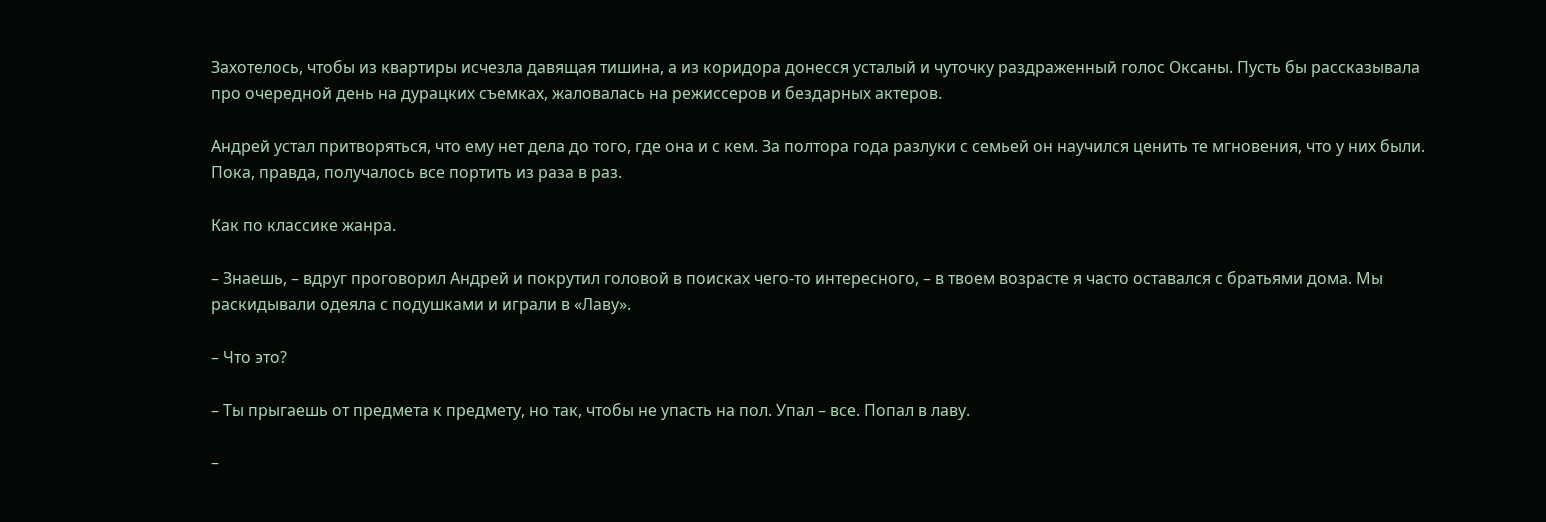Захотелось, чтобы из квартиры исчезла давящая тишина, а из коридора донесся усталый и чуточку раздраженный голос Оксаны. Пусть бы рассказывала про очередной день на дурацких съемках, жаловалась на режиссеров и бездарных актеров.

Андрей устал притворяться, что ему нет дела до того, где она и с кем. За полтора года разлуки с семьей он научился ценить те мгновения, что у них были. Пока, правда, получалось все портить из раза в раз.

Как по классике жанра.

– Знаешь, – вдруг проговорил Андрей и покрутил головой в поисках чего-то интересного, – в твоем возрасте я часто оставался с братьями дома. Мы раскидывали одеяла с подушками и играли в «Лаву».

– Что это?

– Ты прыгаешь от предмета к предмету, но так, чтобы не упасть на пол. Упал – все. Попал в лаву.

–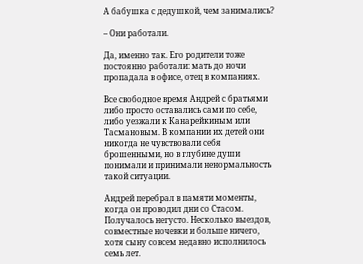А бабушка с дедушкой, чем занимались?

– Они работали.

Да, именно так. Его родители тоже постоянно работали: мать до ночи пропадала в офисе, отец в компаниях.

Все свободное время Андрей с братьями либо просто оставались сами по себе, либо уезжали к Канарейкиным или Тасмановым. В компании их детей они никогда не чувствовали себя брошенными, но в глубине души понимали и принимали ненормальность такой ситуации.

Андрей перебрал в памяти моменты, когда он проводил дни со Стасом. Получалось негусто. Несколько выездов, совместные ночевки и больше ничего, хотя сыну совсем недавно исполнилось семь лет.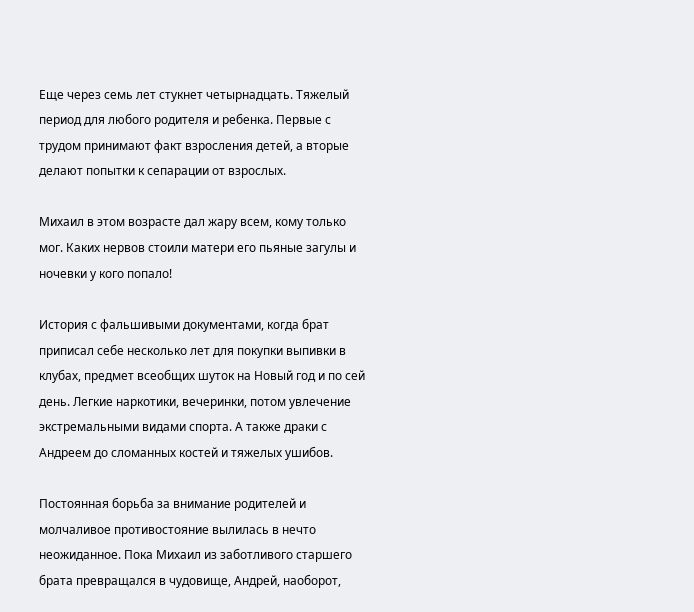Еще через семь лет стукнет четырнадцать. Тяжелый период для любого родителя и ребенка. Первые с трудом принимают факт взросления детей, а вторые делают попытки к сепарации от взрослых.

Михаил в этом возрасте дал жару всем, кому только мог. Каких нервов стоили матери его пьяные загулы и ночевки у кого попало!

История с фальшивыми документами, когда брат приписал себе несколько лет для покупки выпивки в клубах, предмет всеобщих шуток на Новый год и по сей день. Легкие наркотики, вечеринки, потом увлечение экстремальными видами спорта. А также драки с Андреем до сломанных костей и тяжелых ушибов.

Постоянная борьба за внимание родителей и молчаливое противостояние вылилась в нечто неожиданное. Пока Михаил из заботливого старшего брата превращался в чудовище, Андрей, наоборот,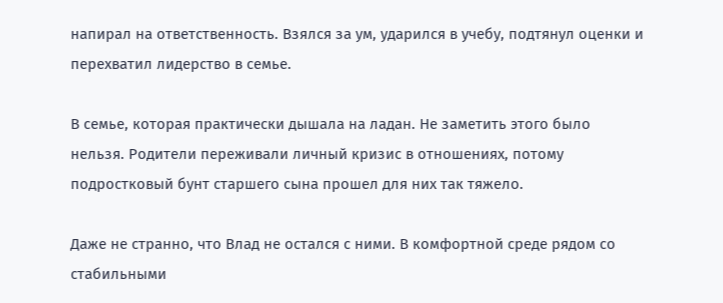напирал на ответственность. Взялся за ум, ударился в учебу, подтянул оценки и перехватил лидерство в семье.

В семье, которая практически дышала на ладан. Не заметить этого было нельзя. Родители переживали личный кризис в отношениях, потому подростковый бунт старшего сына прошел для них так тяжело.

Даже не странно, что Влад не остался с ними. В комфортной среде рядом со стабильными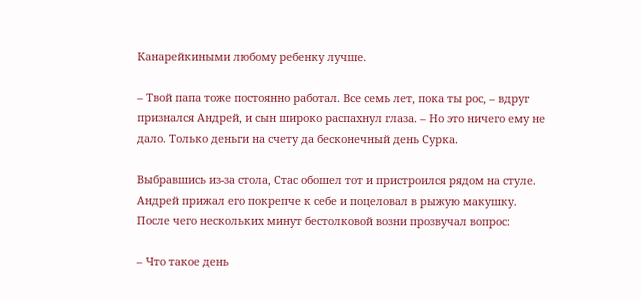Канарейкиными любому ребенку лучше.

– Твой папа тоже постоянно работал. Все семь лет, пока ты рос, – вдруг признался Андрей, и сын широко распахнул глаза. – Но это ничего ему не дало. Только деньги на счету да бесконечный день Сурка.

Выбравшись из-за стола, Стас обошел тот и пристроился рядом на стуле. Андрей прижал его покрепче к себе и поцеловал в рыжую макушку. После чего нескольких минут бестолковой возни прозвучал вопрос:

– Что такое день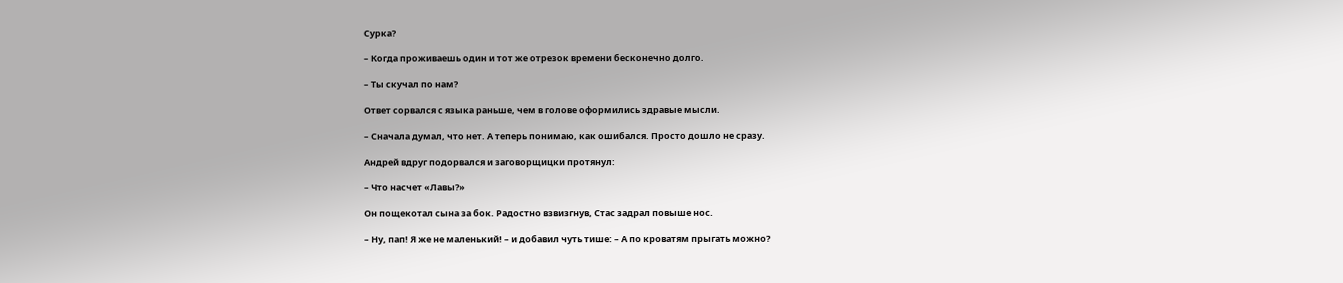Сурка?

– Когда проживаешь один и тот же отрезок времени бесконечно долго.

– Ты скучал по нам?

Ответ сорвался с языка раньше, чем в голове оформились здравые мысли.

– Сначала думал, что нет. А теперь понимаю, как ошибался. Просто дошло не сразу.

Андрей вдруг подорвался и заговорщицки протянул:

– Что насчет «Лавы?»

Он пощекотал сына за бок. Радостно взвизгнув, Стас задрал повыше нос.

– Ну, пап! Я же не маленький! – и добавил чуть тише: – А по кроватям прыгать можно?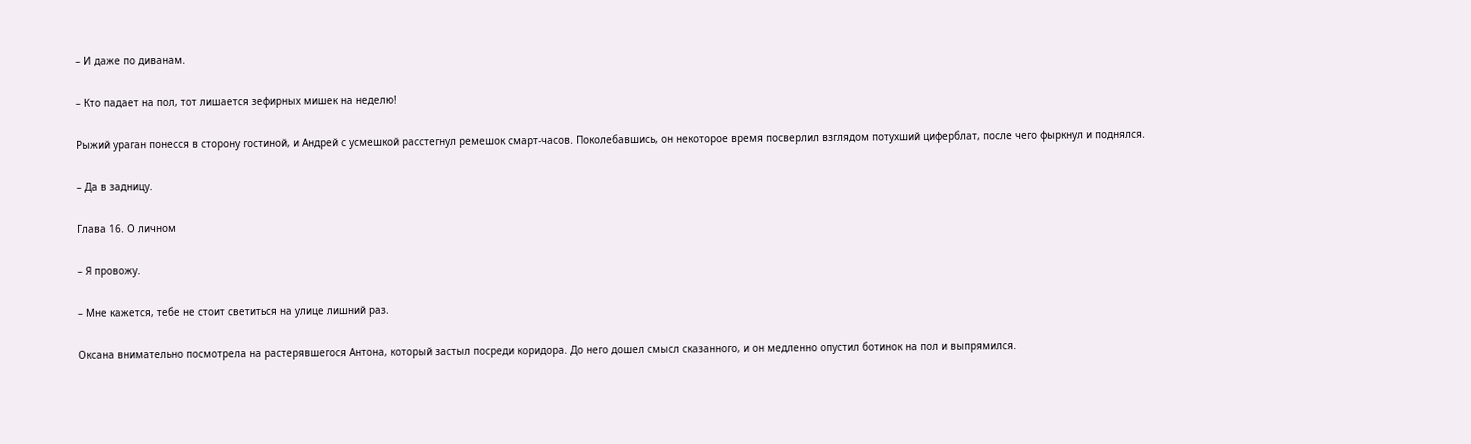– И даже по диванам.

– Кто падает на пол, тот лишается зефирных мишек на неделю!

Рыжий ураган понесся в сторону гостиной, и Андрей с усмешкой расстегнул ремешок смарт-часов. Поколебавшись, он некоторое время посверлил взглядом потухший циферблат, после чего фыркнул и поднялся.

– Да в задницу.

Глава 16. О личном

– Я провожу.

– Мне кажется, тебе не стоит светиться на улице лишний раз.

Оксана внимательно посмотрела на растерявшегося Антона, который застыл посреди коридора. До него дошел смысл сказанного, и он медленно опустил ботинок на пол и выпрямился.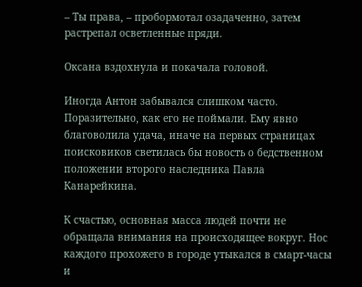– Ты права, – пробормотал озадаченно, затем растрепал осветленные пряди.

Оксана вздохнула и покачала головой.

Иногда Антон забывался слишком часто. Поразительно, как его не поймали. Ему явно благоволила удача, иначе на первых страницах поисковиков светилась бы новость о бедственном положении второго наследника Павла Канарейкина.

К счастью, основная масса людей почти не обращала внимания на происходящее вокруг. Нос каждого прохожего в городе утыкался в смарт-часы и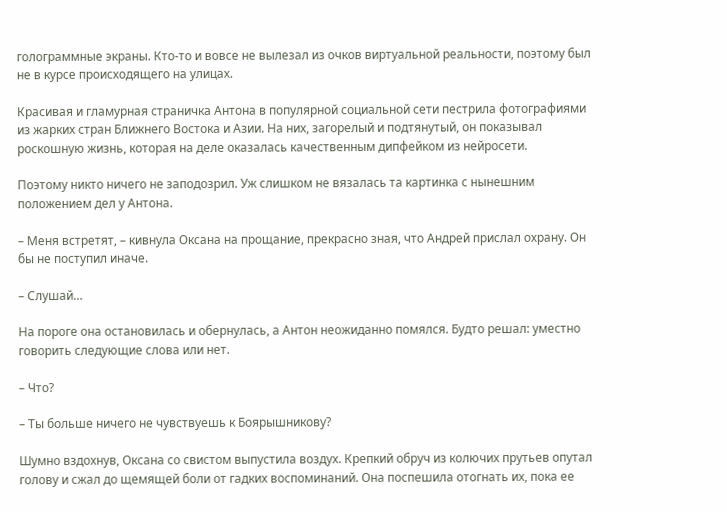голограммные экраны. Кто-то и вовсе не вылезал из очков виртуальной реальности, поэтому был не в курсе происходящего на улицах.

Красивая и гламурная страничка Антона в популярной социальной сети пестрила фотографиями из жарких стран Ближнего Востока и Азии. На них, загорелый и подтянутый, он показывал роскошную жизнь, которая на деле оказалась качественным дипфейком из нейросети.

Поэтому никто ничего не заподозрил. Уж слишком не вязалась та картинка с нынешним положением дел у Антона.

– Меня встретят, – кивнула Оксана на прощание, прекрасно зная, что Андрей прислал охрану. Он бы не поступил иначе.

– Слушай…

На пороге она остановилась и обернулась, а Антон неожиданно помялся. Будто решал: уместно говорить следующие слова или нет.

– Что?

– Ты больше ничего не чувствуешь к Боярышникову?

Шумно вздохнув, Оксана со свистом выпустила воздух. Крепкий обруч из колючих прутьев опутал голову и сжал до щемящей боли от гадких воспоминаний. Она поспешила отогнать их, пока ее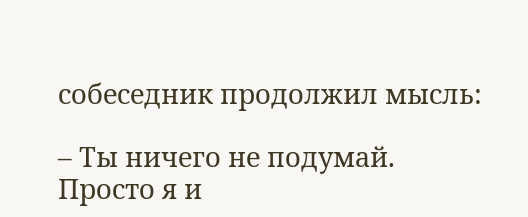собеседник продолжил мысль:

– Ты ничего не подумай. Просто я и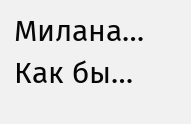Милана… Как бы…